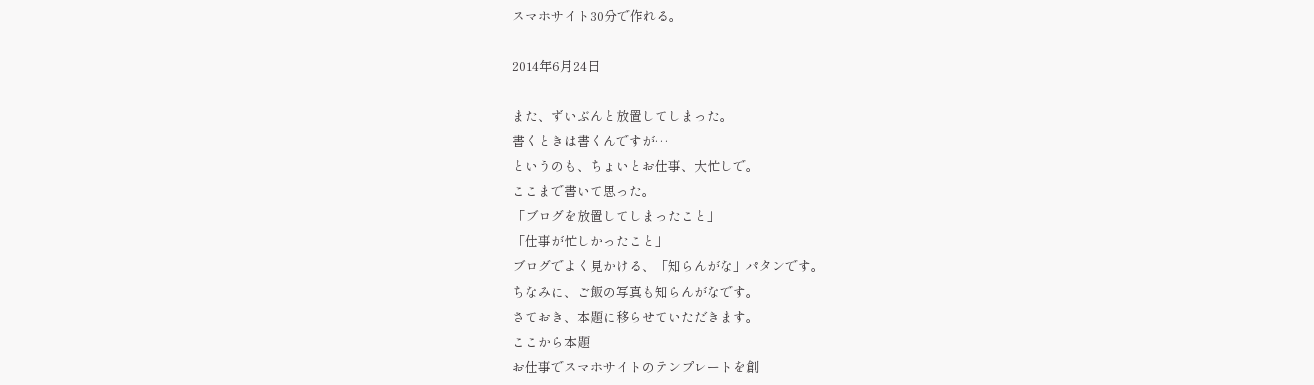スマホサイト30分で作れる。

2014年6月24日

また、ずいぶんと放置してしまった。
書くときは書くんですが…
というのも、ちょいとお仕事、大忙しで。
ここまで書いて思った。
「ブログを放置してしまったこと」
「仕事が忙しかったこと」
ブログでよく見かける、「知らんがな」パタンです。
ちなみに、ご飯の写真も知らんがなです。
さておき、本題に移らせていただきます。
ここから本題
お仕事でスマホサイトのテンプレートを創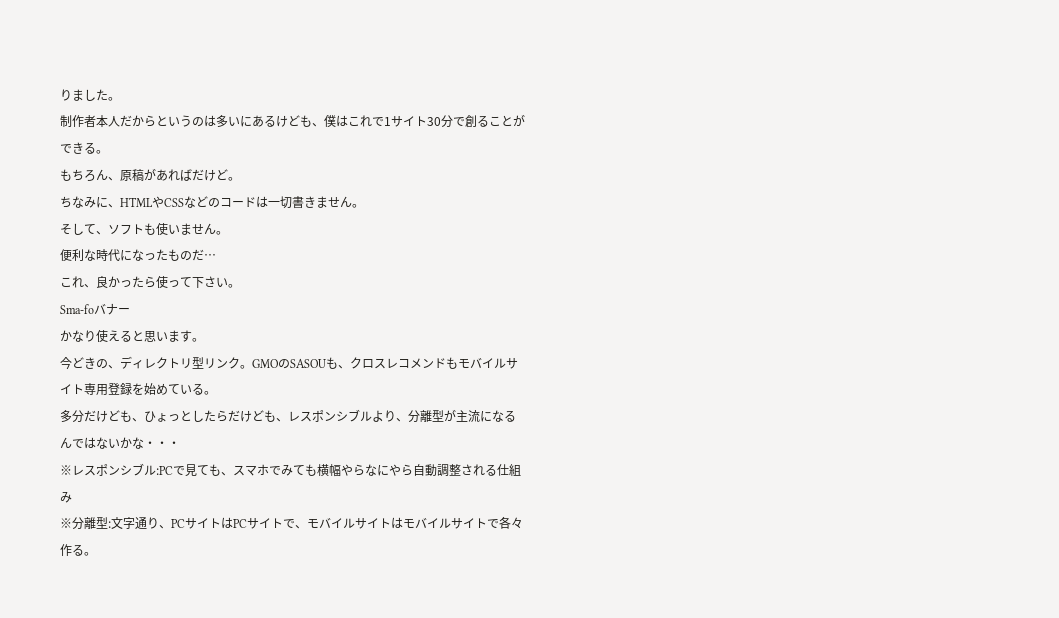りました。
制作者本人だからというのは多いにあるけども、僕はこれで1サイト30分で創ることができる。
もちろん、原稿があればだけど。
ちなみに、HTMLやCSSなどのコードは一切書きません。
そして、ソフトも使いません。
便利な時代になったものだ…
これ、良かったら使って下さい。
Sma-foバナー
かなり使えると思います。
今どきの、ディレクトリ型リンク。GMOのSASOUも、クロスレコメンドもモバイルサイト専用登録を始めている。
多分だけども、ひょっとしたらだけども、レスポンシブルより、分離型が主流になるんではないかな・・・
※レスポンシブル:PCで見ても、スマホでみても横幅やらなにやら自動調整される仕組み
※分離型:文字通り、PCサイトはPCサイトで、モバイルサイトはモバイルサイトで各々作る。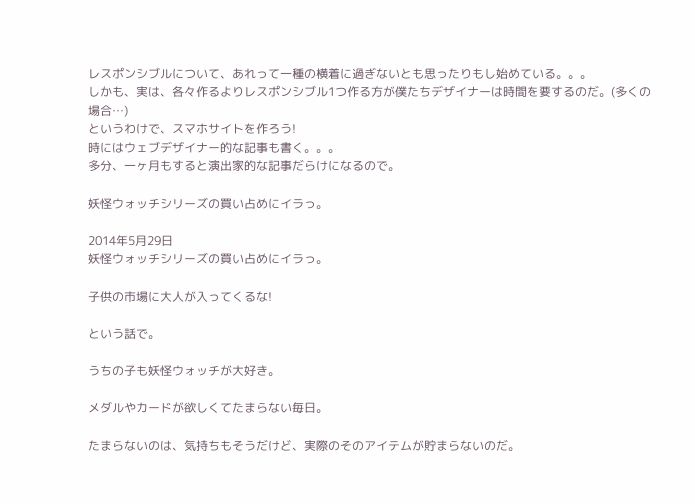レスポンシブルについて、あれって一種の横着に過ぎないとも思ったりもし始めている。。。
しかも、実は、各々作るよりレスポンシブル1つ作る方が僕たちデザイナーは時間を要するのだ。(多くの場合…)
というわけで、スマホサイトを作ろう!
時にはウェブデザイナー的な記事も書く。。。
多分、一ヶ月もすると演出家的な記事だらけになるので。

妖怪ウォッチシリーズの買い占めにイラっ。

2014年5月29日
妖怪ウォッチシリーズの買い占めにイラっ。

子供の市場に大人が入ってくるな!

という話で。

うちの子も妖怪ウォッチが大好き。

メダルやカードが欲しくてたまらない毎日。

たまらないのは、気持ちもそうだけど、実際のそのアイテムが貯まらないのだ。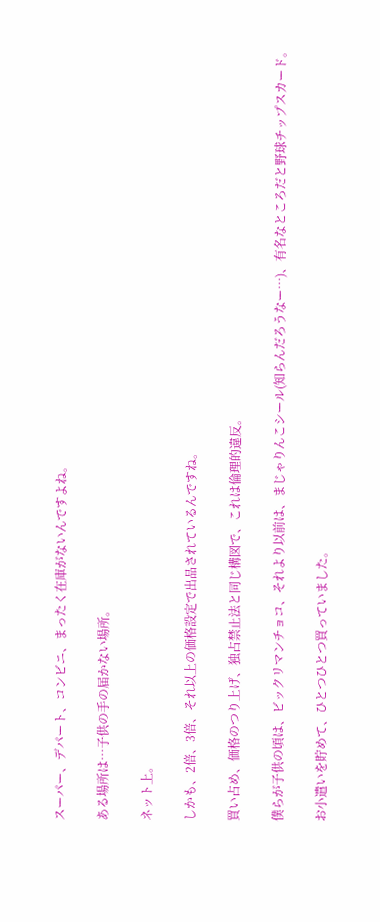スーパー、デパート、コンビニ、まったく在庫がないんですよね。

ある場所は…子供の手の届かない場所。

ネット上。

しかも、2倍、3倍、それ以上の価格設定で出品されているんですね。

買い占め、価格のつり上げ、独占禁止法と同じ構図で、これは倫理的違反。

僕らが子供の頃は、ビックリマンチョコ、それより以前は、まじゃりんこシール(知らんだろうなー…)、有名なところだと野球チップスカード。

お小遣いを貯めて、ひとつひとつ買っていました。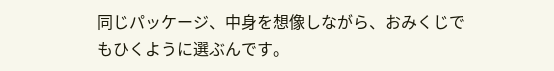同じパッケージ、中身を想像しながら、おみくじでもひくように選ぶんです。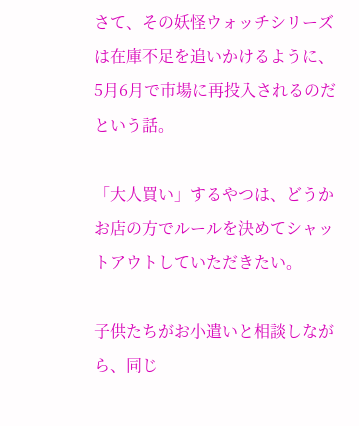さて、その妖怪ウォッチシリーズは在庫不足を追いかけるように、5月6月で市場に再投入されるのだという話。

「大人買い」するやつは、どうかお店の方でルールを決めてシャットアウトしていただきたい。

子供たちがお小遣いと相談しながら、同じ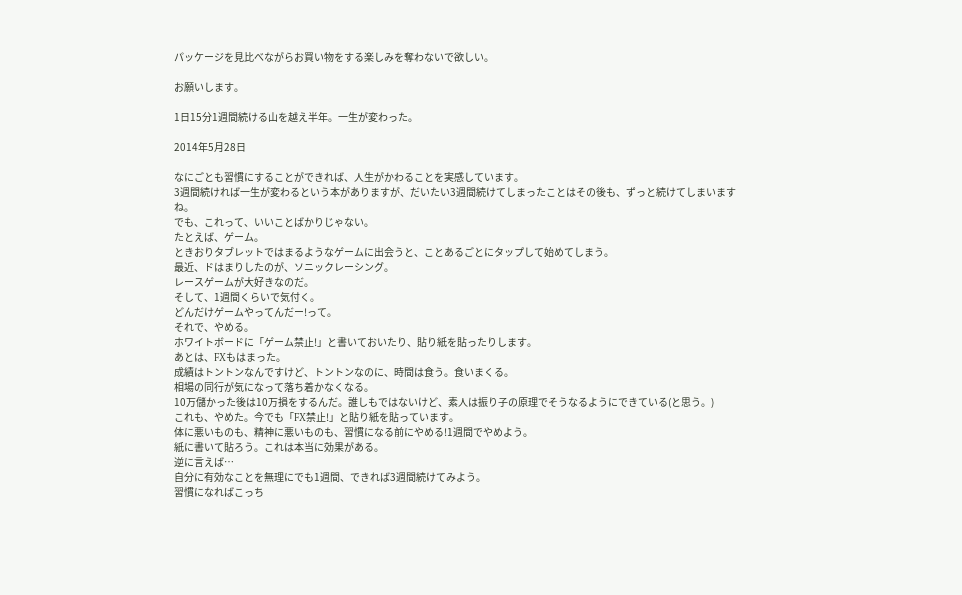パッケージを見比べながらお買い物をする楽しみを奪わないで欲しい。

お願いします。

1日15分1週間続ける山を越え半年。一生が変わった。

2014年5月28日

なにごとも習慣にすることができれば、人生がかわることを実感しています。
3週間続ければ一生が変わるという本がありますが、だいたい3週間続けてしまったことはその後も、ずっと続けてしまいますね。
でも、これって、いいことばかりじゃない。
たとえば、ゲーム。
ときおりタブレットではまるようなゲームに出会うと、ことあるごとにタップして始めてしまう。
最近、ドはまりしたのが、ソニックレーシング。
レースゲームが大好きなのだ。
そして、1週間くらいで気付く。
どんだけゲームやってんだー!って。
それで、やめる。
ホワイトボードに「ゲーム禁止!」と書いておいたり、貼り紙を貼ったりします。
あとは、FXもはまった。
成績はトントンなんですけど、トントンなのに、時間は食う。食いまくる。
相場の同行が気になって落ち着かなくなる。
10万儲かった後は10万損をするんだ。誰しもではないけど、素人は振り子の原理でそうなるようにできている(と思う。)
これも、やめた。今でも「FX禁止!」と貼り紙を貼っています。
体に悪いものも、精神に悪いものも、習慣になる前にやめる!1週間でやめよう。
紙に書いて貼ろう。これは本当に効果がある。
逆に言えば…
自分に有効なことを無理にでも1週間、できれば3週間続けてみよう。
習慣になればこっち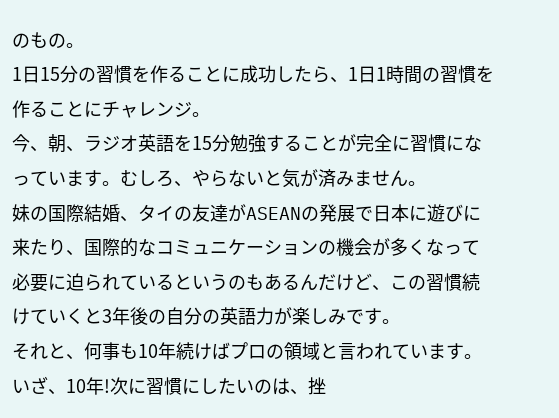のもの。
1日15分の習慣を作ることに成功したら、1日1時間の習慣を作ることにチャレンジ。
今、朝、ラジオ英語を15分勉強することが完全に習慣になっています。むしろ、やらないと気が済みません。
妹の国際結婚、タイの友達がASEANの発展で日本に遊びに来たり、国際的なコミュニケーションの機会が多くなって必要に迫られているというのもあるんだけど、この習慣続けていくと3年後の自分の英語力が楽しみです。
それと、何事も10年続けばプロの領域と言われています。
いざ、10年!次に習慣にしたいのは、挫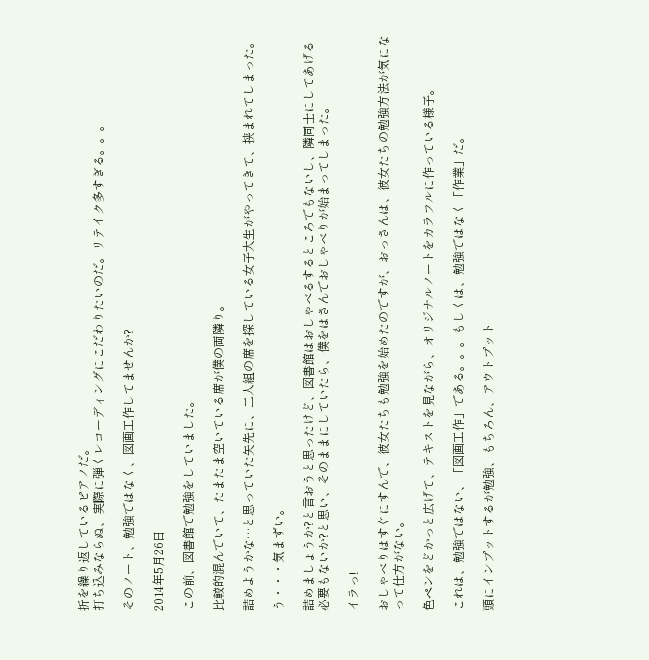折を繰り返しているピアノだ。
打ち込みならぬ、実際に弾くレコーディングにこだわりたいのだ。リテイク多すぎる。。。

そのノート、勉強ではなく、図画工作してませんか?

2014年5月26日

この前、図書館で勉強をしていました。

比較的混んでいて、たまたま空いている席が僕の両隣り。

詰めようかな…と思っていた矢先に、二人組の席を探している女子大生がやってきて、挟まれてしまった。

う・・・気まずい。

詰めましょうか?と言おうと思ったけど、図書館はおしゃべるするところでもないし、隣同士にしてあげる必要もないか?と思い、そのままにしていたら、僕をはさんでおしゃべりが始まってしまった。

イラっ!

おしゃべりはすぐにすんで、彼女たちも勉強を始めたのですが、おっさんは、彼女たちの勉強方法が気になって仕方がない。

色ペンをどかっと広げて、テキストを見ながら、オリジナルノートをカラフルに作っている様子。

これは、勉強ではない、「図画工作」である。。。もしくは、勉強ではなく「作業」だ。

頭にインプットするが勉強、もちろん、アウトプット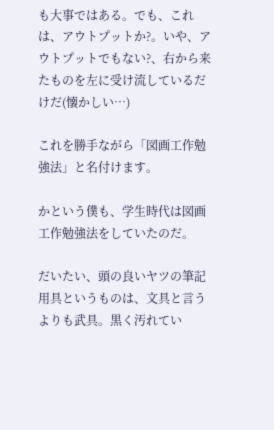も大事ではある。でも、これは、アウトプットか?。いや、アウトプットでもない?、右から来たものを左に受け流しているだけだ(懐かしい…)

これを勝手ながら「図画工作勉強法」と名付けます。

かという僕も、学生時代は図画工作勉強法をしていたのだ。

だいたい、頭の良いヤツの筆記用具というものは、文具と言うよりも武具。黒く汚れてい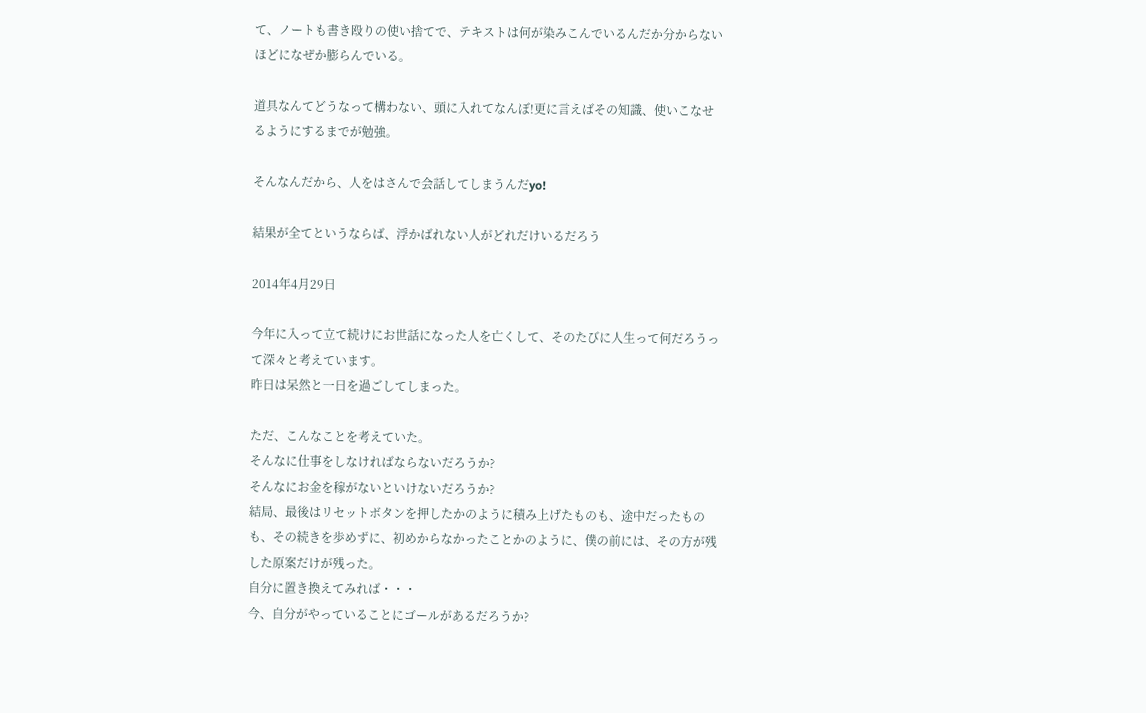て、ノートも書き殴りの使い捨てで、テキストは何が染みこんでいるんだか分からないほどになぜか膨らんでいる。

道具なんてどうなって構わない、頭に入れてなんぼ!更に言えばその知識、使いこなせるようにするまでが勉強。

そんなんだから、人をはさんで会話してしまうんだyo!

結果が全てというならば、浮かばれない人がどれだけいるだろう

2014年4月29日

今年に入って立て続けにお世話になった人を亡くして、そのたびに人生って何だろうって深々と考えています。
昨日は呆然と一日を過ごしてしまった。

ただ、こんなことを考えていた。
そんなに仕事をしなければならないだろうか?
そんなにお金を稼がないといけないだろうか?
結局、最後はリセットボタンを押したかのように積み上げたものも、途中だったものも、その続きを歩めずに、初めからなかったことかのように、僕の前には、その方が残した原案だけが残った。
自分に置き換えてみれば・・・
今、自分がやっていることにゴールがあるだろうか?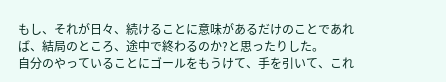もし、それが日々、続けることに意味があるだけのことであれば、結局のところ、途中で終わるのか?と思ったりした。
自分のやっていることにゴールをもうけて、手を引いて、これ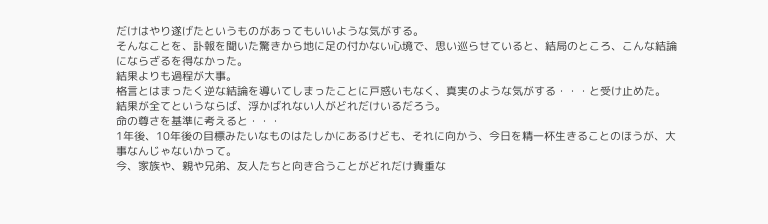だけはやり遂げたというものがあってもいいような気がする。
そんなことを、訃報を聞いた驚きから地に足の付かない心境で、思い巡らせていると、結局のところ、こんな結論にならざるを得なかった。
結果よりも過程が大事。
格言とはまったく逆な結論を導いてしまったことに戸惑いもなく、真実のような気がする・・・と受け止めた。
結果が全てというならば、浮かばれない人がどれだけいるだろう。
命の尊さを基準に考えると・・・
1年後、10年後の目標みたいなものはたしかにあるけども、それに向かう、今日を精一杯生きることのほうが、大事なんじゃないかって。
今、家族や、親や兄弟、友人たちと向き合うことがどれだけ貴重な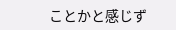ことかと感じず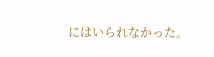にはいられなかった。